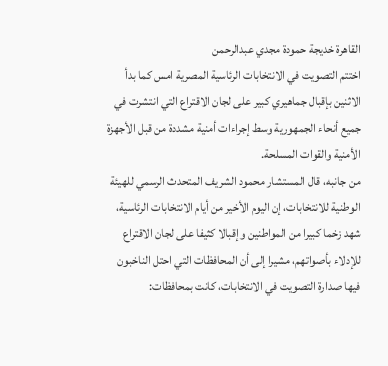القاهرة خديجة حمودة مجدي عبدالرحمن
اختتم التصويت في الانتخابات الرئاسية المصرية امس كما بدأ الاثنين بإقبال جماهيري كبير على لجان الاقتراع التي انتشرت في جميع أنحاء الجمهورية وسط إجراءات أمنية مشددة من قبل الأجهزة الأمنية والقوات المسلحة.
من جانبه، قال المستشار محمود الشريف المتحدث الرسمي للهيئة الوطنية للانتخابات، إن اليوم الأخير من أيام الانتخابات الرئاسية، شهد زخما كبيرا من المواطنين وإقبالا كثيفا على لجان الاقتراع للإدلاء بأصواتهم، مشيرا إلى أن المحافظات التي احتل الناخبون فيها صدارة التصويت في الانتخابات، كانت بمحافظات: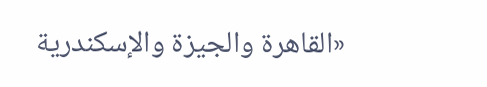«القاهرة والجيزة والإسكندرية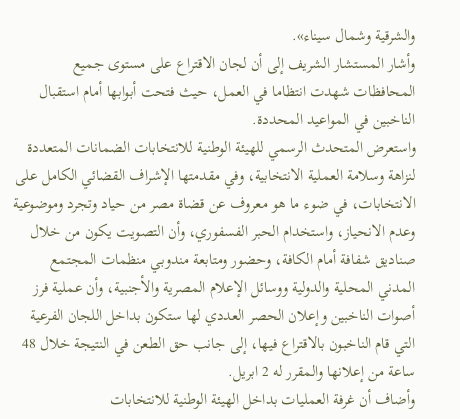والشرقية وشمال سيناء».
وأشار المستشار الشريف إلى أن لجان الاقتراع على مستوى جميع المحافظات شهدت انتظاما في العمل، حيث فتحت أبوابها أمام استقبال الناخبين في المواعيد المحددة.
واستعرض المتحدث الرسمي للهيئة الوطنية للانتخابات الضمانات المتعددة لنزاهة وسلامة العملية الانتخابية، وفي مقدمتها الإشراف القضائي الكامل على الانتخابات، في ضوء ما هو معروف عن قضاة مصر من حياد وتجرد وموضوعية وعدم الانحياز، واستخدام الحبر الفسفوري، وأن التصويت يكون من خلال صناديق شفافة أمام الكافة، وحضور ومتابعة مندوبي منظمات المجتمع المدني المحلية والدولية ووسائل الإعلام المصرية والأجنبية، وأن عملية فرز أصوات الناخبين وإعلان الحصر العددي لها ستكون بداخل اللجان الفرعية التي قام الناخبون بالاقتراع فيها، إلى جانب حق الطعن في النتيجة خلال 48 ساعة من إعلانها والمقرر له 2 ابريل.
وأضاف أن غرفة العمليات بداخل الهيئة الوطنية للانتخابات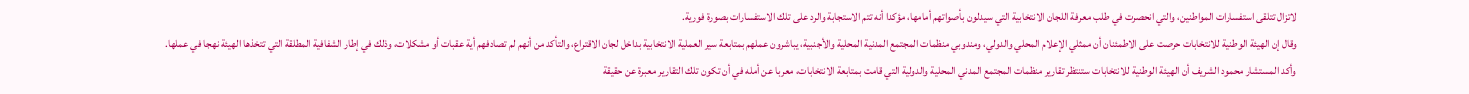لاتزال تتلقى استفسارات المواطنين، والتي انحصرت في طلب معرفة اللجان الانتخابية التي سيدلون بأصواتهم أمامها، مؤكدا أنه تتم الاستجابة والرد على تلك الاستفسارات بصورة فورية.
وقال إن الهيئة الوطنية للانتخابات حرصت على الاطمئنان أن ممثلي الإعلام المحلي والدولي، ومندوبي منظمات المجتمع المدنية المحلية والأجنبية، يباشرون عملهم بمتابعة سير العملية الانتخابية بداخل لجان الاقتراع، والتأكد من أنهم لم تصادفهم أية عقبات أو مشكلات، وذلك في إطار الشفافية المطلقة التي تتخذها الهيئة نهجا في عملها.
وأكد المستشار محمود الشريف أن الهيئة الوطنية للانتخابات ستنتظر تقارير منظمات المجتمع المدني المحلية والدولية التي قامت بمتابعة الانتخابات، معربا عن أمله في أن تكون تلك التقارير معبرة عن حقيقة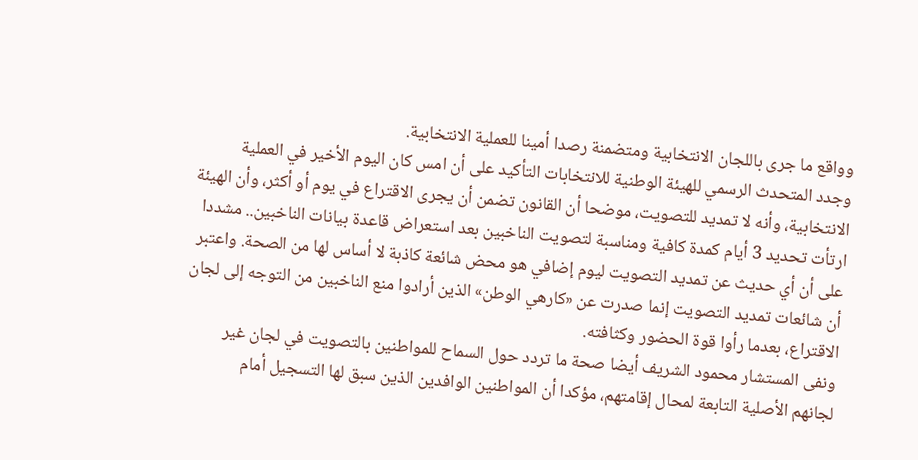وواقع ما جرى باللجان الانتخابية ومتضمنة رصدا أمينا للعملية الانتخابية.
وجدد المتحدث الرسمي للهيئة الوطنية للانتخابات التأكيد على أن امس كان اليوم الأخير في العملية الانتخابية، وأنه لا تمديد للتصويت، موضحا أن القانون تضمن أن يجرى الاقتراع في يوم أو أكثر، وأن الهيئة ارتأت تحديد 3 أيام كمدة كافية ومناسبة لتصويت الناخبين بعد استعراض قاعدة بيانات الناخبين.. مشددا على أن أي حديث عن تمديد التصويت ليوم إضافي هو محض شائعة كاذبة لا أساس لها من الصحة. واعتبر أن شائعات تمديد التصويت إنما صدرت عن «كارهي الوطن» الذين أرادوا منع الناخبين من التوجه إلى لجان الاقتراع، بعدما رأوا قوة الحضور وكثافته.
ونفى المستشار محمود الشريف أيضا صحة ما تردد حول السماح للمواطنين بالتصويت في لجان غير لجانهم الأصلية التابعة لمحال إقامتهم، مؤكدا أن المواطنين الوافدين الذين سبق لها التسجيل أمام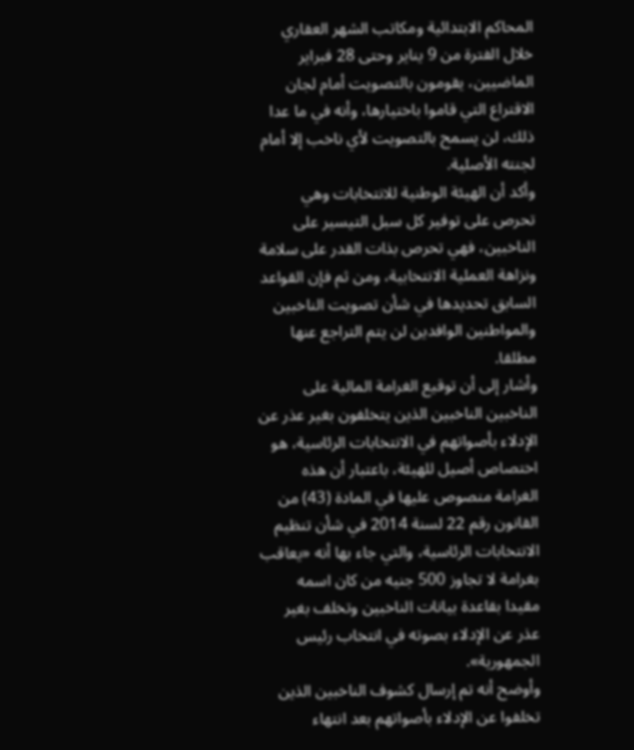المحاكم الابتدائية ومكاتب الشهر العقاري خلال الفترة من 9 يناير وحتى 28 فبراير الماضيين، يقومون بالتصويت أمام لجان الاقتراع التي قاموا باختيارها، وأنه في ما عدا ذلك، لن يسمح بالتصويت لأي ناخب إلا أمام لجنته الأصلية.
وأكد أن الهيئة الوطنية للانتخابات وهي تحرص على توفير كل سبل التيسير على الناخبين، فهي تحرص بذات القدر على سلامة ونزاهة العملية الانتخابية، ومن ثم فإن القواعد السابق تحديدها في شأن تصويت الناخبين والمواطنين الوافدين لن يتم التراجع عنها مطلقا.
وأشار إلى أن توقيع الغرامة المالية على الناخبين الناخبين الذين يتخلفون بغير عذر عن الإدلاء بأصواتهم في الانتخابات الرئاسية، هو اختصاص أصيل للهيئة، باعتبار أن هذه الغرامة منصوص عليها في المادة (43) من القانون رقم 22 لسنة 2014 في شأن تنظيم الانتخابات الرئاسية، والتي جاء بها أنه «يعاقب بغرامة لا تجاوز 500 جنيه من كان اسمه مقيدا بقاعدة بيانات الناخبين وتخلف بغير عذر عن الإدلاء بصوته في انتخاب رئيس الجمهورية».
وأوضح أنه تم إرسال كشوف الناخبين الذين تخلفوا عن الإدلاء بأصواتهم بعد انتهاء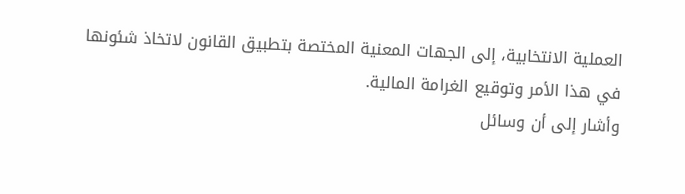العملية الانتخابية، إلى الجهات المعنية المختصة بتطبيق القانون لاتخاذ شئونها في هذا الأمر وتوقيع الغرامة المالية.
وأشار إلى أن وسائل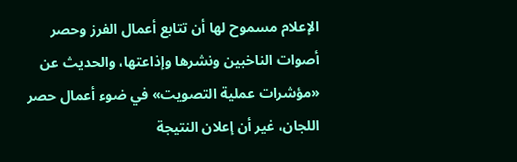الإعلام مسموح لها أن تتابع أعمال الفرز وحصر أصوات الناخبين ونشرها وإذاعتها، والحديث عن «مؤشرات عملية التصويت» في ضوء أعمال حصر اللجان، غير أن إعلان النتيجة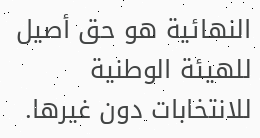النهائية هو حق أصيل للهيئة الوطنية للانتخابات دون غيرها.